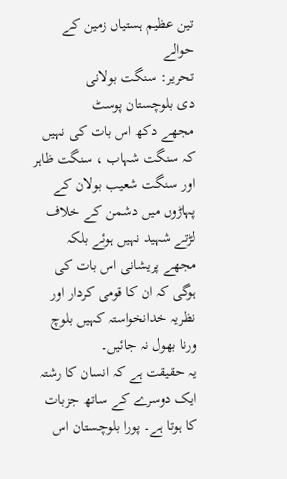تین عظیم ہستیاں زمین کے حوالے
تحریر: سنگت بولانی
دی بلوچستان پوسٹ
مجھے دکھ اس بات کی نہیں کہ سنگت شہاب ، سنگت ظاہر اور سنگت شعیب بولان کے پہاڑوں میں دشمن کے خلاف لڑتے شہید نہیں ہوئے بلکہ مجھے پریشانی اس بات کی ہوگی کہ ان کا قومی کردار اور نظریہ خدانخواستہ کہیں بلوچ ورنا بھول نہ جائیں۔
یہ حقیقت ہے کہ انسان کا رشتہ ایک دوسرے کے ساتھ جزبات کا ہوتا ہے۔ پورا بلوچستان اس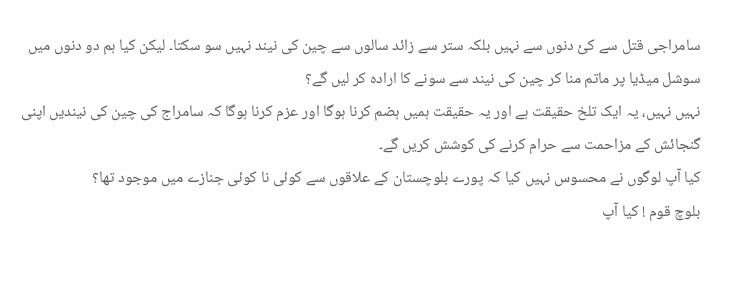سامراجی قتل سے کئ دنوں سے نہیں بلکہ ستر سے زائد سالوں سے چین کی نیند نہیں سو سکتا۔ لیکن کیا ہم دو دنوں میں سوشل میڈیا پر ماتم منا کر چین کی نیند سے سونے کا ارادہ کر لیں گے؟
نہیں نہیں، یہ ایک تلخ حقیقت ہے اور یہ حقیقت ہمیں ہضم کرنا ہوگا اور عزم کرنا ہوگا کہ سامراج کی چین کی نیندیں اپنی گنجائش کے مزاحمت سے حرام کرنے کی کوشش کریں گے۔
کیا آپ لوگوں نے محسوس نہیں کیا کہ پورے بلوچستان کے علاقوں سے کوئی نا کوئی جنازے میں موجود تھا؟
بلوچ قوم ! کیا آپ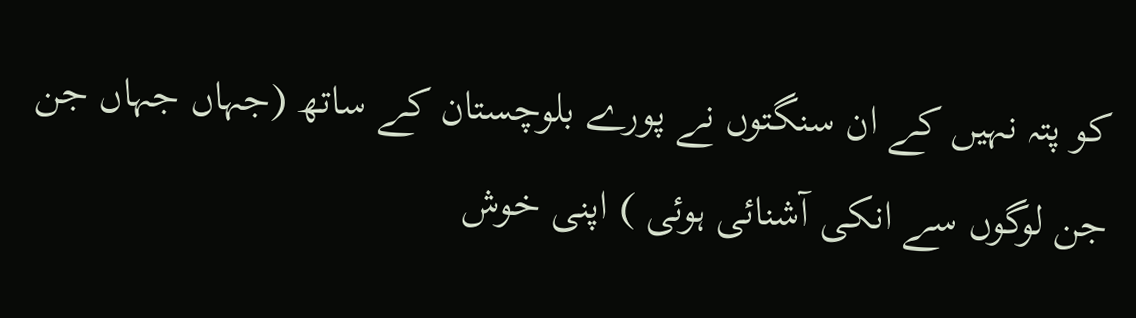کو پتہ نہیں کے ان سنگتوں نے پورے بلوچستان کے ساتھ (جہاں جہاں جن جن لوگوں سے انکی آشنائی ہوئی ) اپنی خوش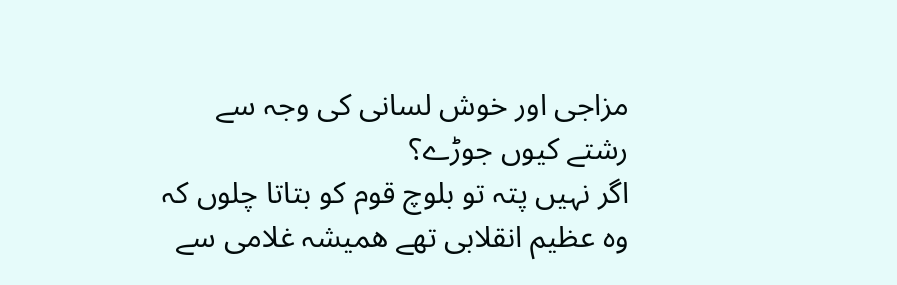مزاجی اور خوش لسانی کی وجہ سے رشتے کیوں جوڑے؟
اگر نہیں پتہ تو بلوچ قوم کو بتاتا چلوں کہ وہ عظیم انقلابی تھے ھمیشہ غلامی سے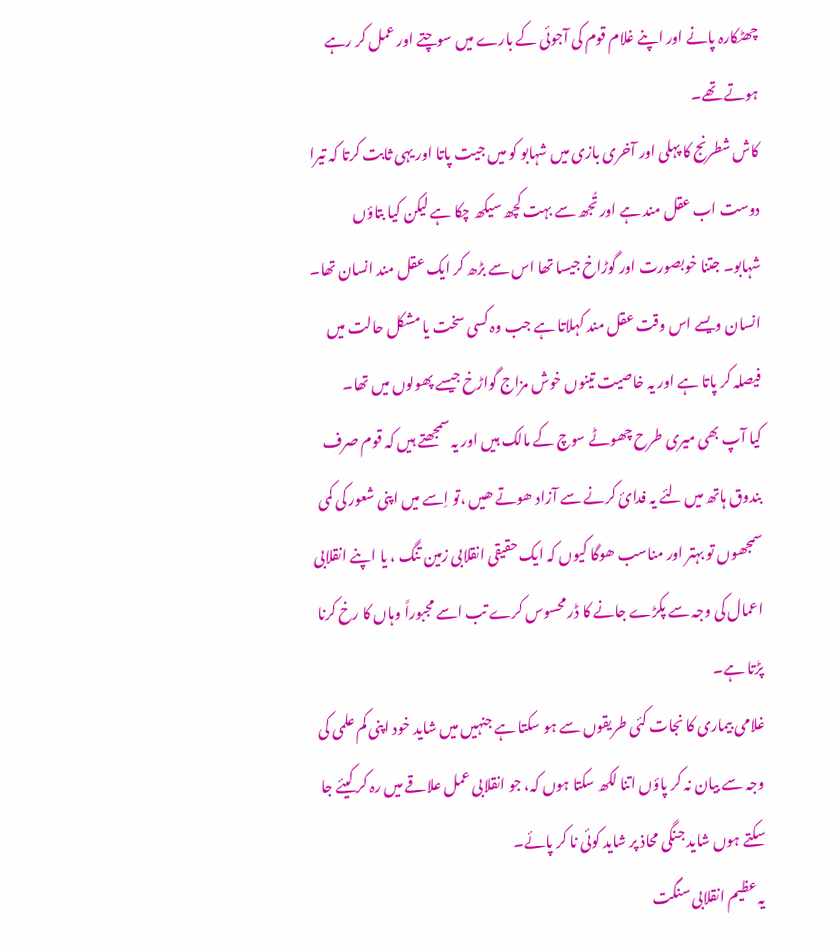چھٹکارہ پانے اور اپنے غلام قوم کی آجوئی کے بارے میں سوچتے اور عمل کر رہے ہوتے تھے۔
کاش شطرنج کا پہلی اور آخری بازی میں شہابو کو میں جیت پاتا اور یہی ثابت کرتا کہ تیرا دوست اب عقل مند ہے اور تُجھ سے بہت کچھ سیکھ چکا ہے لیکن کیا بتاؤں شہابو۔ جتنا خوبصورت اور گوڑاخ جیسا تھا اس سے بڑھ کر ایک عقل مند انسان تھا۔
انسان ویسے اس وقت عقل مند کہلاتا ہے جب وہ کسی سخت یا مشکل حالت میں فیصلہ کر پاتا ہے اور یہ خاصیت تینوں خوش مزاج گواڑخ جیسے پھولوں میں تھا۔
کیا آپ بھی میری طرح چھوٹے سوچ کے مالک ہیں اور یہ سمجھتے ہیں کہ قوم صرف بندوق ہاتھ میں لئے یہ فدائ کرنے سے آزاد ھوتے ھیں ،تو اِسے میں اپنی شعور کی کمی سمجھوں تو بہتر اور مناسب ھوگا کیوں کہ ایک حقیقی انقلابی زمین تنگ ، یا اپنے انقلابی اعمال کی وجہ سے پکڑے جانے کا ڈر محسوس کرے تب اسے مجبوراً وہاں کا رخ کرنا پڑتا ہے۔
غلامی بیماری کا نجات کئی طریقوں سے ہو سکتا ہے جنہیں میں شاید خود اپنی کم علمی کی وجہ سے بیان نہ کر پاؤں اتنا لکھ سکتا ہوں کہ، جو انقلابی عمل علاقے میں رہ کر کیئے جا سکتے ہوں شاید جنگی محاذ پر شاید کوئی نا کر پائے۔
یہ عظیم انقلابی سنگت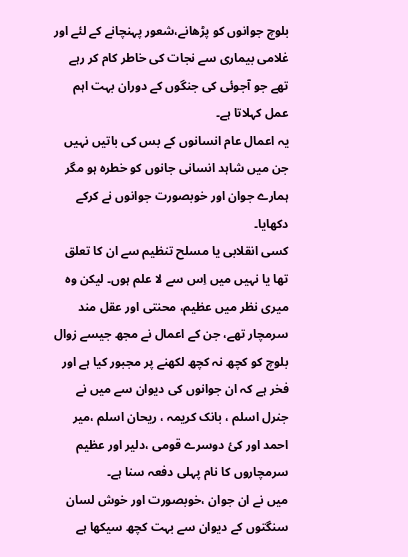بلوچ جوانوں کو پڑھانے،شعور پہنچانے کے لئے اور غلامی بیماری سے نجات کی خاطر کام کر رہے تھے جو آجوئی کی جنگوں کے دوران بہت اہم عمل کہلاتا ہے۔
یہ اعمال عام انسانوں کے بس کی باتیں نہیں جن میں شاہد انسانی جانوں کو خطرہ ہو مگر ہمارے جوان اور خوبصورت جوانوں نے کرکے دکھایا۔
کسی انقلابی یا مسلح تنظیم سے ان کا تعلق تھا یا نہیں میں اِس سے لا علم ہوں۔ لیکن وہ میری نظر میں عظیم، محنتی اور عقل مند سرمچار تھے، جن کے اعمال نے مجھ جیسے زوال بلوچ کو کچھ نہ کچھ لکھنے پر مجبور کیا ہے اور فخر ہے کہ ان جوانوں کی دیوان سے میں نے جنرل اسلم ، بانک کریمہ ، ریحان اسلم ،میر احمد اور کئ دوسرے قومی ،دلیر اور عظیم سرمچاروں کا نام پہلی دفعہ سنا ہے۔
میں نے ان جوان ،خوبصورت اور خوش لسان سنگتوں کے دیوان سے بہت کچھ سیکھا ہے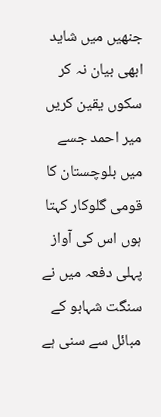جنھیں میں شاید ابھی بیان نہ کر سکوں یقین کریں میر احمد جسے میں بلوچستان کا قومی گلوکار کہتا ہوں اس کی آواز پہلی دفعہ میں نے سنگت شہابو کے مبائل سے سنی ہے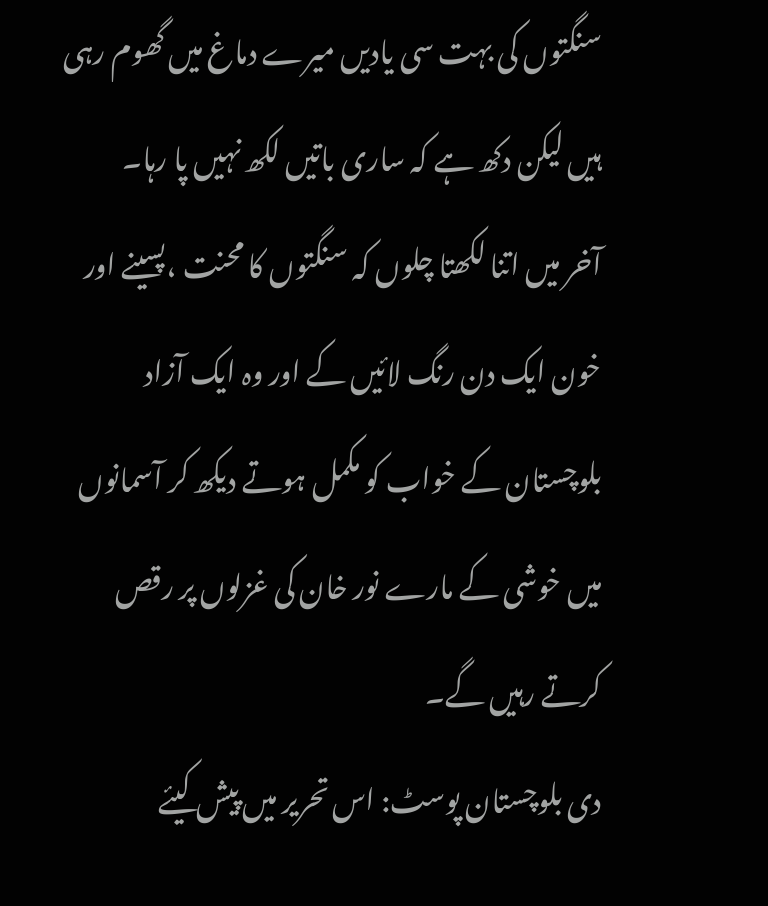سنگتوں کی بہت سی یادیں میرے دماغ میں گھوم رہی ہیں لیکن دکھ ہے کہ ساری باتیں لکھ نہیں پا رہا۔
آخر میں اتنا لکھتا چلوں کہ سنگتوں کا محنت ،پسینے اور خون ایک دن رنگ لائیں کے اور وہ ایک آزاد بلوچستان کے خواب کو مکمل ہوتے دیکھ کر آسمانوں میں خوشی کے مارے نور خان کی غزلوں پر رقص کرتے رہیں گے۔
دی بلوچستان پوسٹ: اس تحریر میں پیش کیئے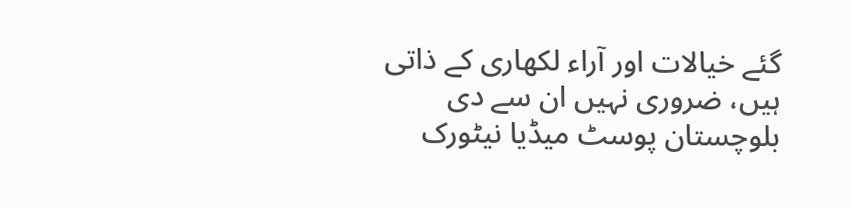گئے خیالات اور آراء لکھاری کے ذاتی ہیں، ضروری نہیں ان سے دی بلوچستان پوسٹ میڈیا نیٹورک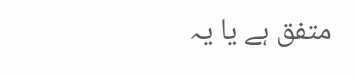متفق ہے یا یہ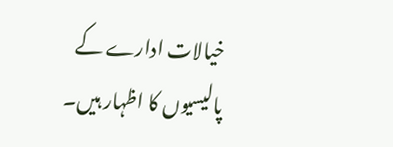خیالات ادارے کے پالیسیوں کا اظہار ہیں۔